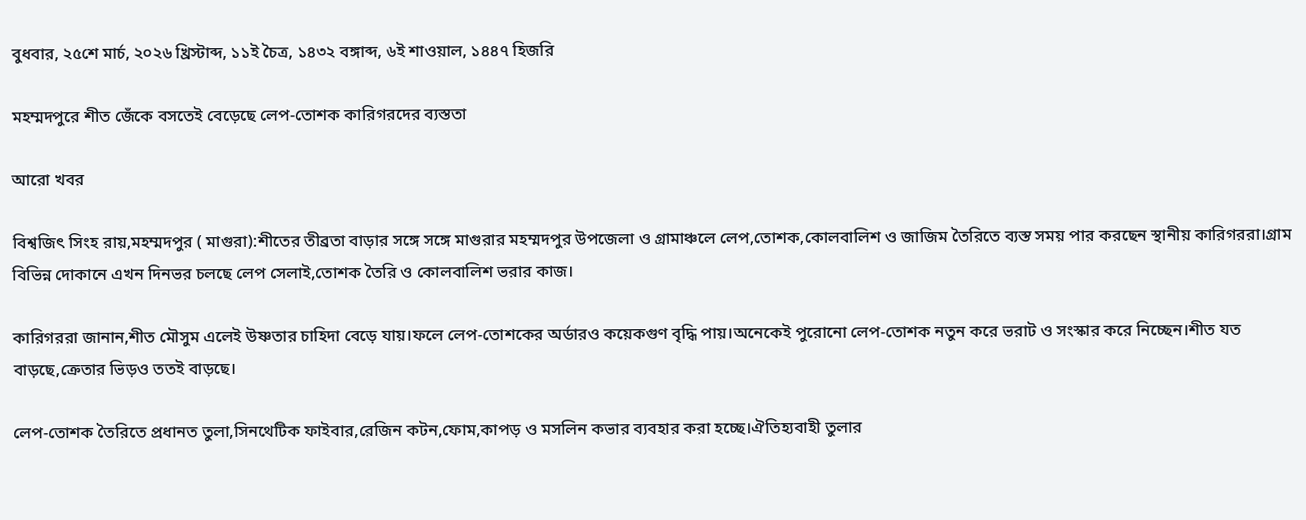বুধবার, ২৫শে মার্চ, ২০২৬ খ্রিস্টাব্দ, ১১ই চৈত্র, ১৪৩২ বঙ্গাব্দ, ৬ই শাওয়াল, ১৪৪৭ হিজরি

মহম্মদপুরে শীত জেঁকে বসতেই বেড়েছে লেপ-তোশক কারিগরদের ব্যস্ততা

আরো খবর

বিশ্বজিৎ সিংহ রায়,মহম্মদপুর ( মাগুরা):শীতের তীব্রতা বাড়ার সঙ্গে সঙ্গে মাগুরার মহম্মদপুর উপজেলা ও গ্রামাঞ্চলে লেপ,তোশক,কোলবালিশ ও জাজিম তৈরিতে ব্যস্ত সময় পার করছেন স্থানীয় কারিগররা।গ্রাম বিভিন্ন দোকানে এখন দিনভর চলছে লেপ সেলাই,তোশক তৈরি ও কোলবালিশ ভরার কাজ।

কারিগররা জানান,শীত মৌসুম এলেই উষ্ণতার চাহিদা বেড়ে যায়।ফলে লেপ-তোশকের অর্ডারও কয়েকগুণ বৃদ্ধি পায়।অনেকেই পুরোনো লেপ-তোশক নতুন করে ভরাট ও সংস্কার করে নিচ্ছেন।শীত যত বাড়ছে,ক্রেতার ভিড়ও ততই বাড়ছে।

লেপ-তোশক তৈরিতে প্রধানত তুলা,সিনথেটিক ফাইবার,রেজিন কটন,ফোম,কাপড় ও মসলিন কভার ব্যবহার করা হচ্ছে।ঐতিহ্যবাহী তুলার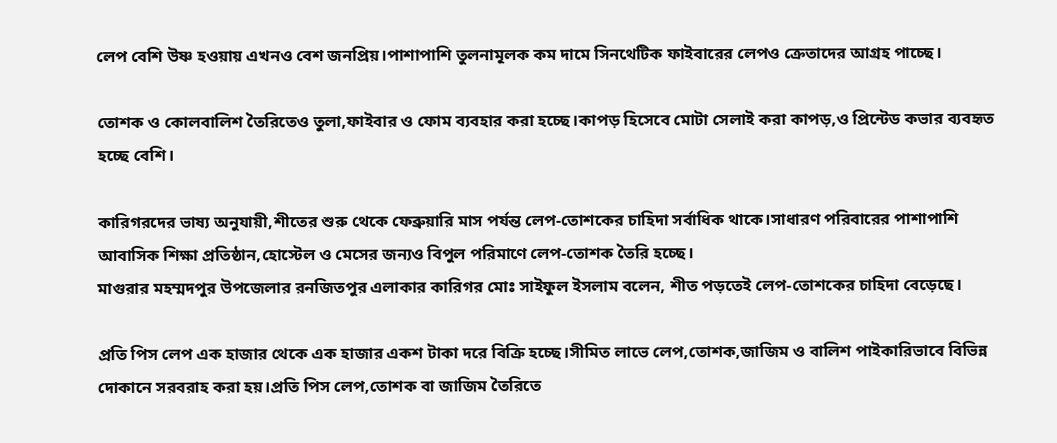লেপ বেশি উষ্ণ হওয়ায় এখনও বেশ জনপ্রিয়।পাশাপাশি তুলনামূলক কম দামে সিনথেটিক ফাইবারের লেপও ক্রেতাদের আগ্রহ পাচ্ছে।

তোশক ও কোলবালিশ তৈরিতেও তুলা,ফাইবার ও ফোম ব্যবহার করা হচ্ছে।কাপড় হিসেবে মোটা সেলাই করা কাপড়,ও প্রিন্টেড কভার ব্যবহৃত হচ্ছে বেশি।

কারিগরদের ভাষ্য অনুযায়ী,শীতের শুরু থেকে ফেব্রুয়ারি মাস পর্যন্ত লেপ-তোশকের চাহিদা সর্বাধিক থাকে।সাধারণ পরিবারের পাশাপাশি আবাসিক শিক্ষা প্রতিষ্ঠান,হোস্টেল ও মেসের জন্যও বিপুল পরিমাণে লেপ-তোশক তৈরি হচ্ছে।
মাগুরার মহম্মদপুর উপজেলার রনজিতপুর এলাকার কারিগর মোঃ সাইফুল ইসলাম বলেন, শীত পড়তেই লেপ-তোশকের চাহিদা বেড়েছে।

প্রতি পিস লেপ এক হাজার থেকে এক হাজার একশ টাকা দরে বিক্রি হচ্ছে।সীমিত লাভে লেপ,তোশক,জাজিম ও বালিশ পাইকারিভাবে বিভিন্ন দোকানে সরবরাহ করা হয়।প্রতি পিস লেপ,তোশক বা জাজিম তৈরিতে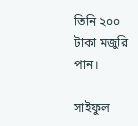তিনি ২০০ টাকা মজুরি পান।

সাইফুল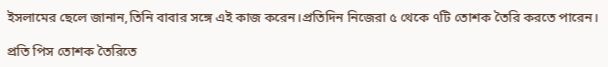ইসলামের ছেলে জানান,তিনি বাবার সঙ্গে এই কাজ করেন।প্রতিদিন নিজেরা ৫ থেকে ৭টি তোশক তৈরি করতে পারেন।

প্রতি পিস তোশক তৈরিতে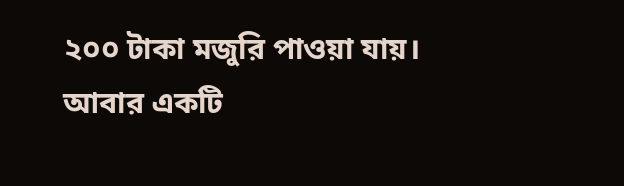২০০ টাকা মজুরি পাওয়া যায়। আবার একটি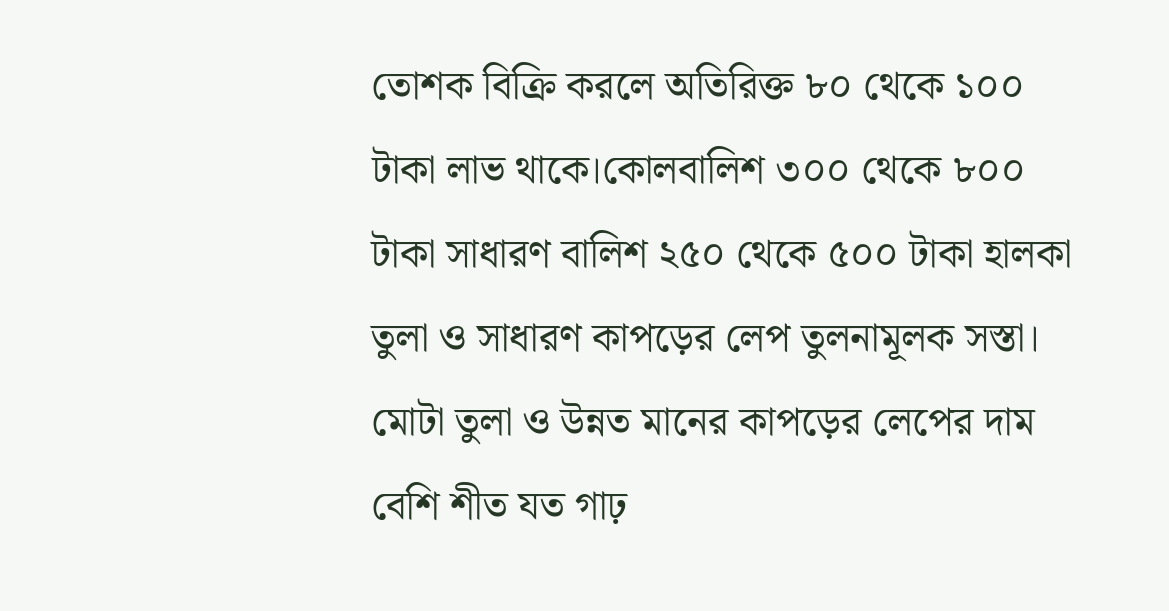তোশক বিক্রি করলে অতিরিক্ত ৮০ থেকে ১০০ টাকা লাভ থাকে।কোলবালিশ ৩০০ থেকে ৮০০ টাকা সাধারণ বালিশ ২৫০ থেকে ৫০০ টাকা হালকা তুলা ও সাধারণ কাপড়ের লেপ তুলনামূলক সস্তা। মোটা তুলা ও উন্নত মানের কাপড়ের লেপের দাম বেশি শীত যত গাঢ়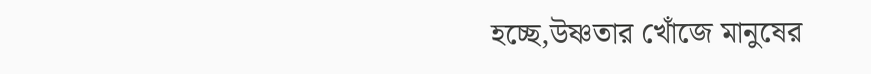হচ্ছে,উষ্ণতার খোঁজে মানুষের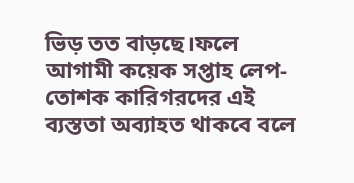ভিড় তত বাড়ছে।ফলে আগামী কয়েক সপ্তাহ লেপ-তোশক কারিগরদের এই ব্যস্ততা অব্যাহত থাকবে বলে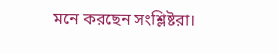মনে করছেন সংশ্লিষ্টরা।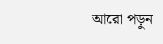আরো পড়ুন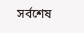সর্বশেষ